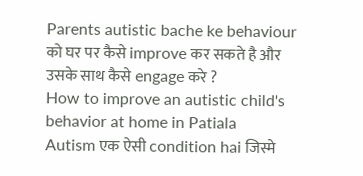Parents autistic bache ke behaviour को घर पर कैसे improve कर सकते है और उसके साथ कैसे engage करे ?
How to improve an autistic child's behavior at home in Patiala
Autism एक ऐसी condition hai जिस्मे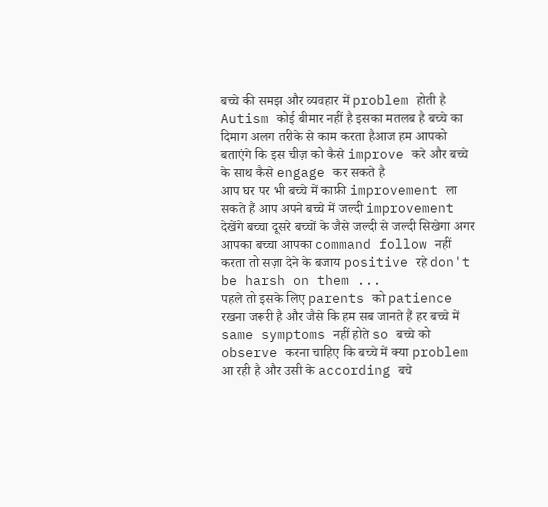बच्चे की समझ और व्यवहार में problem होती है Autism कोई बीमार नहीं है इसका मतलब है बच्चे का दिमाग अलग तरीके से काम करता हैआज हम आपको बताएंगे कि इस चीज़ को कैसे improve करे और बच्चे के साथ कैसे engage कर सकते है
आप घर पर भी बच्चे में काफ़ी improvement ला सकते हैं आप अपने बच्चे में जल्दी improvement देखेंगे बच्चा दूसरे बच्चों के जैसे जल्दी से जल्दी सिखेगा अगर आपका बच्चा आपका command follow नहीं करता तो सज़ा देने के बजाय positive रहे don't be harsh on them ...
पहले तो इसके लिए parents को patience रखना जरूरी है और जैसे कि हम सब जानते हैं हर बच्चे में same symptoms नहीं होते so बच्चे को observe करना चाहिए कि बच्चे में क्या problem आ रही है और उसी के according बचे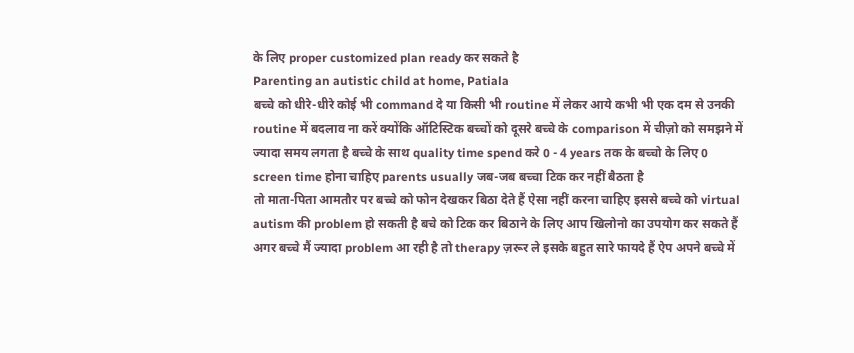के लिए proper customized plan ready कर सकते है
Parenting an autistic child at home, Patiala
बच्चे को धीरे-धीरे कोई भी command दे या किसी भी routine में लेकर आये कभी भी एक दम से उनकी routine में बदलाव ना करें क्योंकि ऑटिस्टिक बच्चों को दूसरे बच्चे के comparison में चीज़ो को समझने में ज्यादा समय लगता है बच्चे के साथ quality time spend करे 0 - 4 years तक के बच्चो के लिए 0 screen time होना चाहिए parents usually जब-जब बच्चा टिक कर नहीं बैठता है
तो माता-पिता आमतौर पर बच्चे को फोन देखकर बिठा देते हैं ऐसा नहीं करना चाहिए इससे बच्चे को virtual autism की problem हो सकती है बचे को टिक कर बिठाने के लिए आप खिलोनो का उपयोग कर सकते हैं अगर बच्चे मैं ज्यादा problem आ रही है तो therapy ज़रूर ले इसके बहुत सारे फायदे हैं ऐप अपने बच्चे में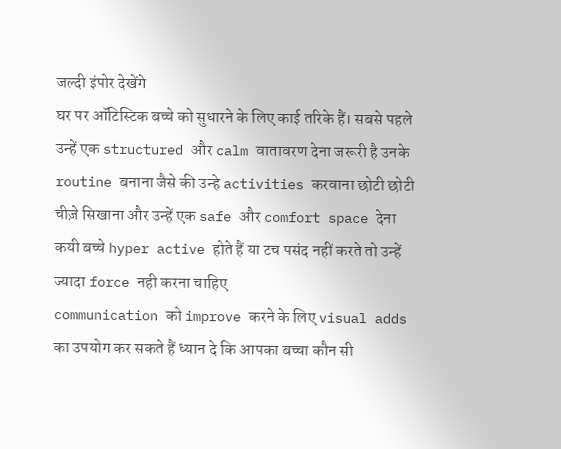जल्दी इंपोर देखेंगे
घर पर ऑटिस्टिक बच्चे को सुधारने के लिए काई तरिके हैं। सबसे पहले उन्हें एक structured और calm वातावरण देना जरूरी है उनके routine बनाना जैसे की उन्हे activities करवाना छोटी छोटी चीज़े सिखाना और उन्हें एक safe और comfort space देना कयी बच्चे hyper active होते हैं या टच पसंद नहीं करते तो उन्हें ज्यादा force नही करना चाहिए
communication को improve करने के लिए visual adds का उपयोग कर सकते हैं ध्यान दे कि आपका बच्चा कौन सी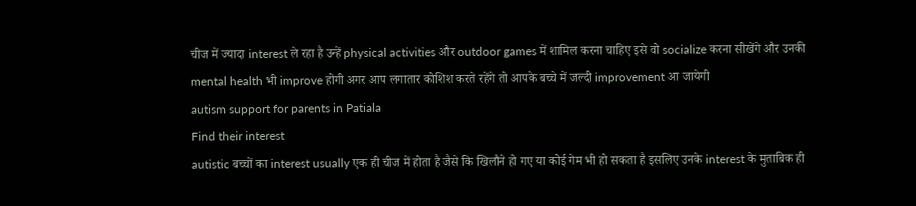चीज में ज्यादा interest ले रहा है उन्हें physical activities और outdoor games में शामिल करना चाहिए इसे वो socialize करना सीखेंगे और उनकी mental health भी improve होगी अगर आप लगातार कोशिश करते रहेंगे तो आपके बच्चे में जल्दी improvement आ जायेगी
autism support for parents in Patiala
Find their interest
autistic बच्चों का interest usually एक ही चीज में होता है जैसे कि खिलौने हो गए या कोई गेम भी हो सकता है इसलिए उनके interest के मुताबिक ही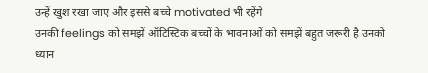उन्हें खुश रखा जाए और इससे बच्चे motivated भी रहेंगे
उनकी feelings को समझें ऑटिस्टिक बच्चों के भावनाओं को समझें बहुत जरूरी है उनको ध्यान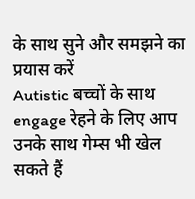के साथ सुने और समझने का प्रयास करें
Autistic बच्चों के साथ engage रेहने के लिए आप उनके साथ गेम्स भी खेल सकते हैं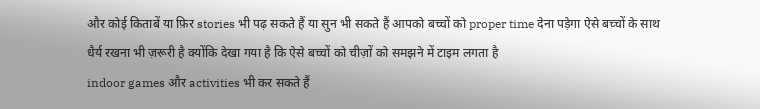और कोई किताबें या फ़िर stories भी पढ़ सकते हैं या सुन भी सकते हैं आपको बच्चों को proper time देना पड़ेगा ऐसे बच्चों के साथ धैर्य रखना भी ज़रूरी है क्योंकि देखा गया है कि ऐसे बच्चों को चीज़ों को समझने में टाइम लगता है
indoor games और activities भी कर सकते हैं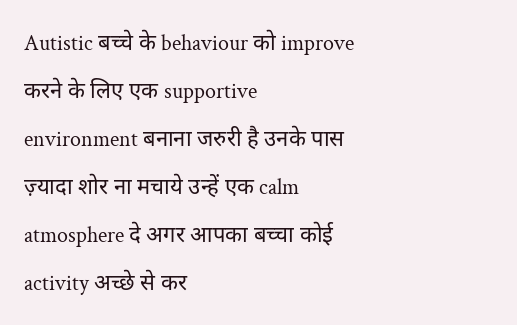Autistic बच्चे के behaviour को improve करने के लिए एक supportive environment बनाना जरुरी है उनके पास ज़्यादा शोर ना मचाये उन्हें एक calm atmosphere दे अगर आपका बच्चा कोई activity अच्छे से कर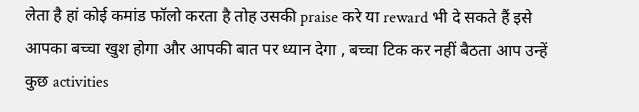लेता है हां कोई कमांड फॉलो करता है तोह उसकी praise करे या reward भी दे सकते हैं इसे आपका बच्चा खुश होगा और आपकी बात पर ध्यान देगा , बच्चा टिक कर नहीं बैठता आप उन्हें कुछ activities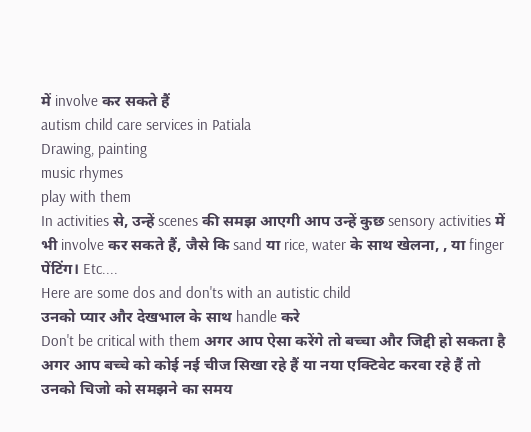में involve कर सकते हैं
autism child care services in Patiala
Drawing, painting
music rhymes
play with them
In activities से, उन्हें scenes की समझ आएगी आप उन्हें कुछ sensory activities में भी involve कर सकते हैं, जैसे कि sand या rice, water के साथ खेलना, , या finger पेंटिंग। Etc....
Here are some dos and don'ts with an autistic child
उनको प्यार और देखभाल के साथ handle करे
Don't be critical with them अगर आप ऐसा करेंगे तो बच्चा और जिद्दी हो सकता है
अगर आप बच्चे को कोई नई चीज सिखा रहे हैं या नया एक्टिवेट करवा रहे हैं तो उनको चिजो को समझने का समय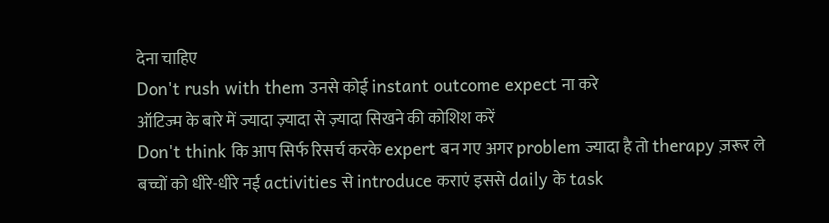देना चाहिए
Don't rush with them उनसे कोई instant outcome expect ना करे
ऑटिज्म के बारे में ज्यादा ज़्यादा से ज़्यादा सिखने की कोशिश करें
Don't think कि आप सिर्फ रिसर्च करके expert बन गए अगर problem ज्यादा है तो therapy ज़रूर ले
बच्चों को धीरे-धीरे नई activities से introduce कराएं इससे daily के task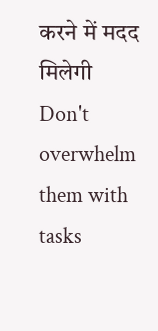करने में मदद मिलेगी
Don't overwhelm them with tasks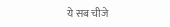ये सब चीजे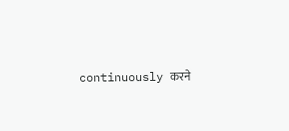continuously करने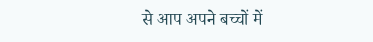से आप अपने बच्चों में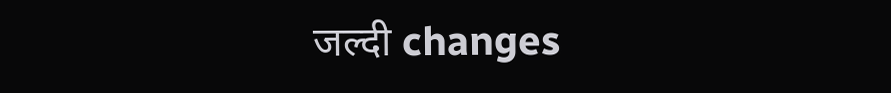जल्दी changes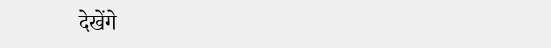देखेंगे